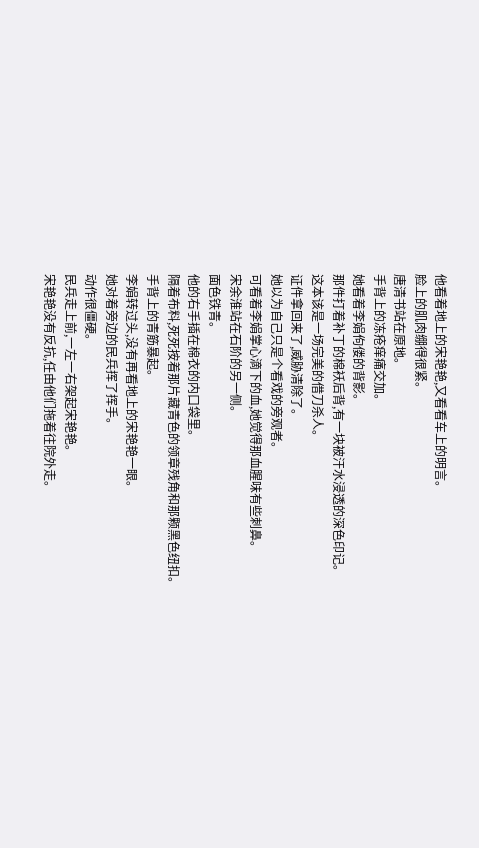他看着地上的宋艳艳,又看看车上的明言。
脸上的肌肉绷得很紧。
唐清书站在原地。
手背上的冻疮痒痛交加。
她看着李娟佝偻的背影。
那件打着补丁的棉袄后背,有一块被汗水浸透的深色印记。
这本该是一场完美的借刀杀人。
证件拿回来了,威胁清除了。
她以为自己只是个看戏的旁观者。
可看着李娟掌心滴下的血,她觉得那血腥味有些刺鼻。
宋余淮站在石阶的另一侧。
面色铁青。
他的右手插在棉衣的内口袋里。
隔着布料,死死按着那片藏青色的领章残角和那颗黑色纽扣。
手背上的青筋暴起。
李娟转过头,没有再看地上的宋艳艳一眼。
她对着旁边的民兵挥了挥手。
动作很僵硬。
民兵走上前,一左一右架起宋艳艳。
宋艳艳没有反抗,任由他们拖着往院外走。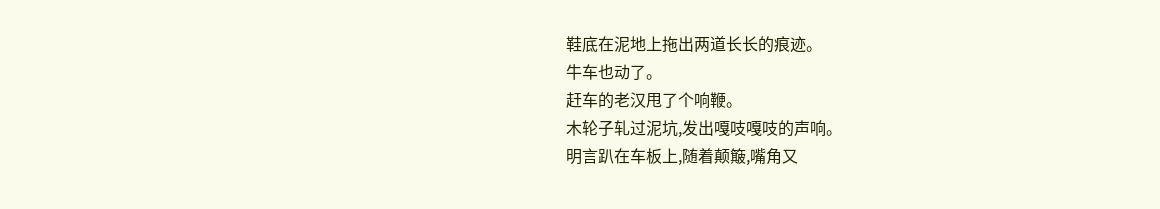鞋底在泥地上拖出两道长长的痕迹。
牛车也动了。
赶车的老汉甩了个响鞭。
木轮子轧过泥坑,发出嘎吱嘎吱的声响。
明言趴在车板上,随着颠簸,嘴角又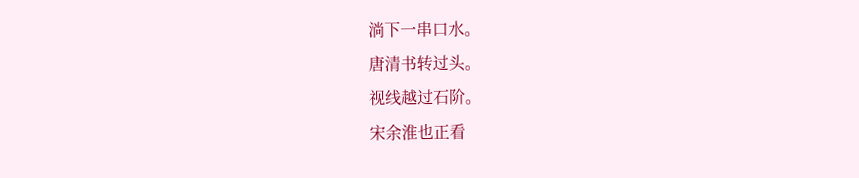淌下一串口水。
唐清书转过头。
视线越过石阶。
宋余淮也正看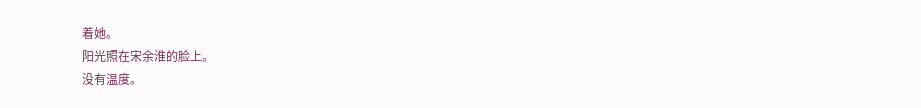着她。
阳光照在宋余淮的脸上。
没有温度。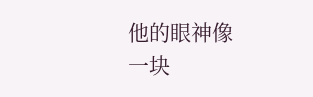他的眼神像一块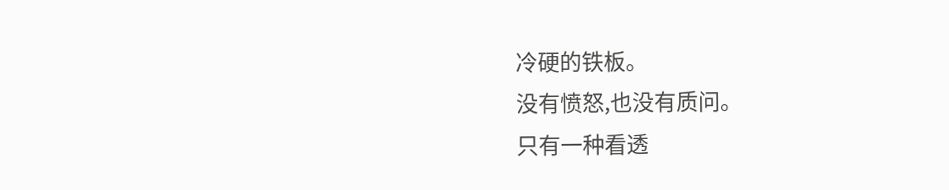冷硬的铁板。
没有愤怒,也没有质问。
只有一种看透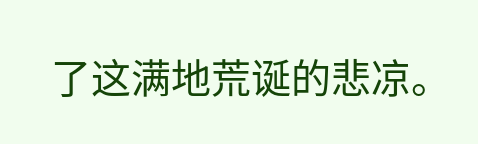了这满地荒诞的悲凉。